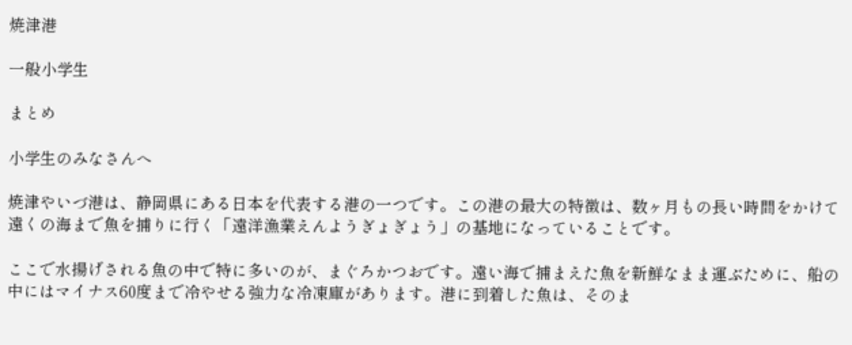焼津港

一般小学生

まとめ

小学生のみなさんへ

焼津やいづ港は、静岡県にある日本を代表する港の一つです。この港の最大の特徴は、数ヶ月もの長い時間をかけて遠くの海まで魚を捕りに行く「遠洋漁業えんようぎょぎょう」の基地になっていることです。

ここで水揚げされる魚の中で特に多いのが、まぐろかつおです。遠い海で捕まえた魚を新鮮なまま運ぶために、船の中にはマイナス60度まで冷やせる強力な冷凍庫があります。港に到着した魚は、そのま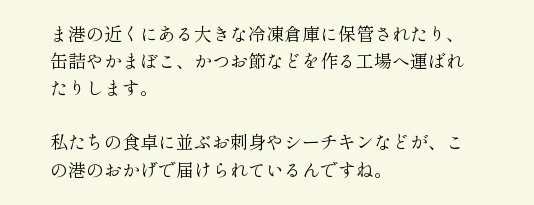ま港の近くにある大きな冷凍倉庫に保管されたり、缶詰やかまぼこ、かつお節などを作る工場へ運ばれたりします。

私たちの食卓に並ぶお刺身やシーチキンなどが、この港のおかげで届けられているんですね。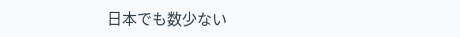日本でも数少ない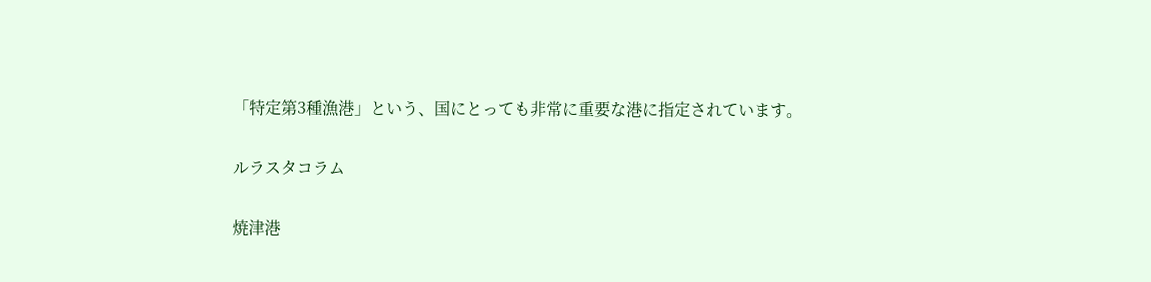「特定第3種漁港」という、国にとっても非常に重要な港に指定されています。

ルラスタコラム

焼津港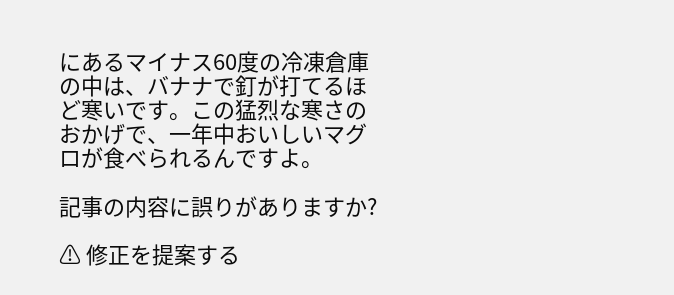にあるマイナス60度の冷凍倉庫の中は、バナナで釘が打てるほど寒いです。この猛烈な寒さのおかげで、一年中おいしいマグロが食べられるんですよ。

記事の内容に誤りがありますか?

⚠ 修正を提案する